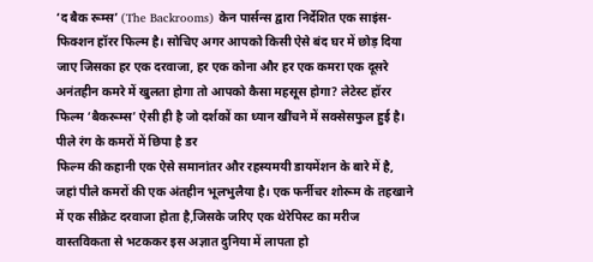‘द बैक रूम्स’ (The Backrooms) केन पार्सन्स द्वारा निर्देशित एक साइंस-फिक्शन हॉरर फिल्म है। सोचिए अगर आपको किसी ऐसे बंद घर में छोड़ दिया जाए जिसका हर एक दरवाजा, हर एक कोना और हर एक कमरा एक दूसरे अनंतहीन कमरे में खुलता होगा तो आपको कैसा महसूस होगा? लेटेस्ट हॉरर फिल्म ‘बैकरूम्स’ ऐसी ही है जो दर्शकों का ध्यान खींचने में सक्सेसफुल हुई है।
पीले रंग के कमरों में छिपा है डर
फिल्म की कहानी एक ऐसे समानांतर और रहस्यमयी डायमेंशन के बारे में है, जहां पीले कमरों की एक अंतहीन भूलभुलैया है। एक फर्नीचर शोरूम के तहखाने में एक सीक्रेट दरवाजा होता है,जिसके जरिए एक थेरेपिस्ट का मरीज वास्तविकता से भटककर इस अज्ञात दुनिया में लापता हो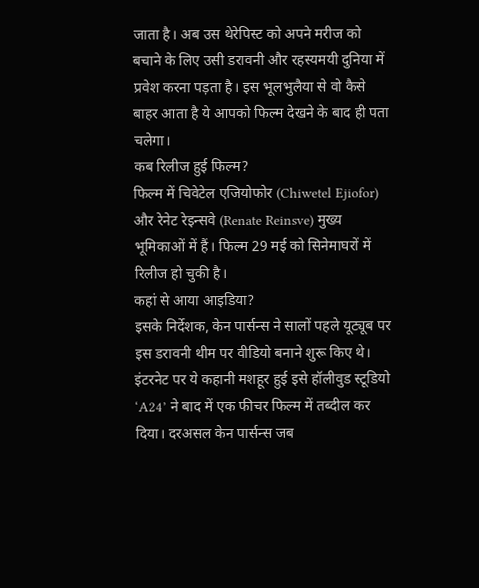जाता है। अब उस थेरेपिस्ट को अपने मरीज को बचाने के लिए उसी डरावनी और रहस्यमयी दुनिया में प्रवेश करना पड़ता है। इस भूलभुलैया से वो कैसे बाहर आता है ये आपको फिल्म देखने के बाद ही पता चलेगा।
कब रिलीज हुई फिल्म?
फिल्म में चिवेटेल एजियोफोर (Chiwetel Ejiofor) और रेनेट रेइन्सवे (Renate Reinsve) मुख्य भूमिकाओं में हैं। फिल्म 29 मई को सिनेमाघरों में रिलीज हो चुकी है।
कहां से आया आइडिया?
इसके निर्देशक, केन पार्सन्स ने सालों पहले यूट्यूब पर इस डरावनी थीम पर वीडियो बनाने शुरू किए थे। इंटरनेट पर ये कहानी मशहूर हुई इसे हॉलीवुड स्टूडियो ‘A24’ ने बाद में एक फीचर फिल्म में तब्दील कर दिया। दरअसल केन पार्सन्स जब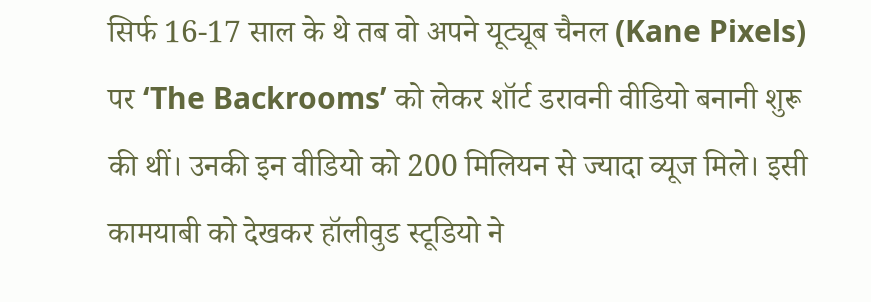सिर्फ 16-17 साल के थे तब वो अपने यूट्यूब चैनल (Kane Pixels) पर ‘The Backrooms’ को लेकर शॉर्ट डरावनी वीडियो बनानी शुरू की थीं। उनकी इन वीडियो को 200 मिलियन से ज्यादा व्यूज मिले। इसी कामयाबी को देखकर हॉलीवुड स्टूडियो ने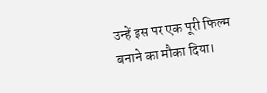उन्हें इस पर एक पूरी फिल्म बनाने का मौका दिया।